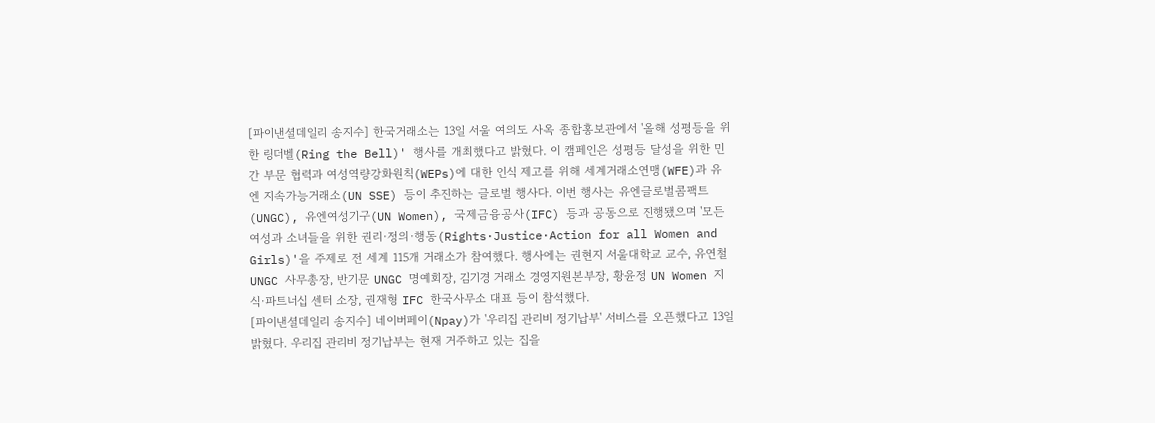[파이낸셜데일리 송지수] 한국거래소는 13일 서울 여의도 사옥 종합홍보관에서 '올해 성평등을 위한 링더벨(Ring the Bell)' 행사를 개최했다고 밝혔다. 이 캠페인은 성평등 달성을 위한 민간 부문 협력과 여성역량강화원칙(WEPs)에 대한 인식 제고를 위해 세계거래소연맹(WFE)과 유엔 지속가능거래소(UN SSE) 등이 추진하는 글로벌 행사다. 이번 행사는 유엔글로벌콤팩트(UNGC), 유엔여성기구(UN Women), 국제금융공사(IFC) 등과 공동으로 진행됐으며 '모든 여성과 소녀들을 위한 권리·정의·행동(Rights·Justice·Action for all Women and Girls)'을 주제로 전 세계 115개 거래소가 참여했다. 행사에는 권현지 서울대학교 교수, 유연철 UNGC 사무총장, 반기문 UNGC 명예회장, 김기경 거래소 경영지원본부장, 황윤정 UN Women 지식·파트너십 센터 소장, 권재형 IFC 한국사무소 대표 등이 참석했다.
[파이낸셜데일리 송지수] 네이버페이(Npay)가 '우리집 관리비 정기납부' 서비스를 오픈했다고 13일 밝혔다. 우리집 관리비 정기납부는 현재 거주하고 있는 집을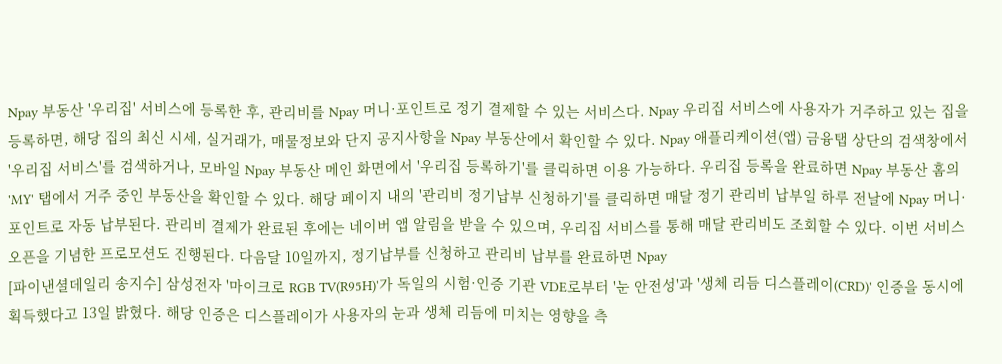Npay 부동산 '우리집' 서비스에 등록한 후, 관리비를 Npay 머니·포인트로 정기 결제할 수 있는 서비스다. Npay 우리집 서비스에 사용자가 거주하고 있는 집을 등록하면, 해당 집의 최신 시세, 실거래가, 매물정보와 단지 공지사항을 Npay 부동산에서 확인할 수 있다. Npay 애플리케이션(앱) 금융탭 상단의 검색창에서 '우리집 서비스'를 검색하거나, 모바일 Npay 부동산 메인 화면에서 '우리집 등록하기'를 클릭하면 이용 가능하다. 우리집 등록을 완료하면 Npay 부동산 홈의 'MY' 탭에서 거주 중인 부동산을 확인할 수 있다. 해당 페이지 내의 '관리비 정기납부 신청하기'를 클릭하면 매달 정기 관리비 납부일 하루 전날에 Npay 머니·포인트로 자동 납부된다. 관리비 결제가 완료된 후에는 네이버 앱 알림을 받을 수 있으며, 우리집 서비스를 통해 매달 관리비도 조회할 수 있다. 이번 서비스 오픈을 기념한 프로모션도 진행된다. 다음달 10일까지, 정기납부를 신청하고 관리비 납부를 완료하면 Npay
[파이낸셜데일리 송지수] 삼성전자 '마이크로 RGB TV(R95H)'가 독일의 시험·인증 기관 VDE로부터 '눈 안전성'과 '생체 리듬 디스플레이(CRD)' 인증을 동시에 획득했다고 13일 밝혔다. 해당 인증은 디스플레이가 사용자의 눈과 생체 리듬에 미치는 영향을 측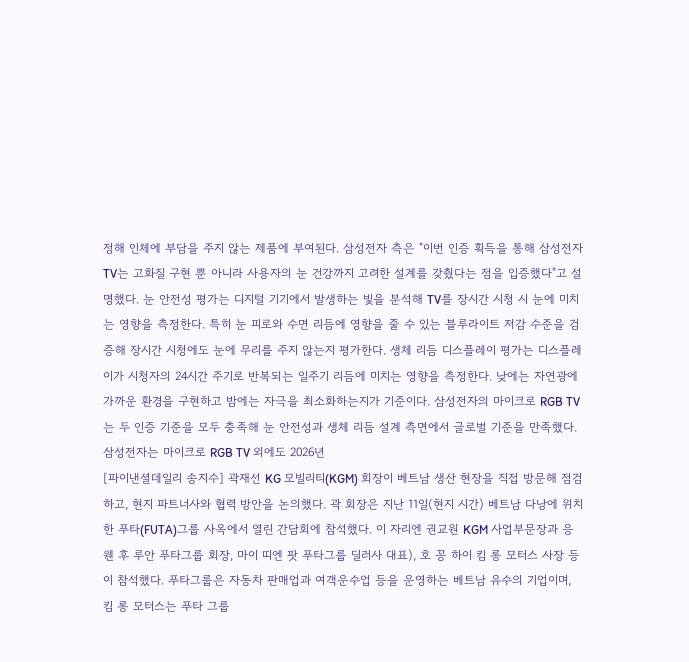정해 인체에 부담을 주지 않는 제품에 부여된다. 삼성전자 측은 "이번 인증 획득을 통해 삼성전자 TV는 고화질 구현 뿐 아니라 사용자의 눈 건강까지 고려한 설계를 갖췄다는 점을 입증했다"고 설명했다. 눈 안전성 평가는 디지털 기기에서 발생하는 빛을 분석해 TV를 장시간 시청 시 눈에 미치는 영향을 측정한다. 특히 눈 피로와 수면 리듬에 영향을 줄 수 있는 블루라이트 저감 수준을 검증해 장시간 시청에도 눈에 무리를 주지 않는지 평가한다. 생체 리듬 디스플레이 평가는 디스플레이가 시청자의 24시간 주기로 반복되는 일주기 리듬에 미치는 영향을 측정한다. 낮에는 자연광에 가까운 환경을 구현하고 밤에는 자극을 최소화하는지가 기준이다. 삼성전자의 마이크로 RGB TV는 두 인증 기준을 모두 충족해 눈 안전성과 생체 리듬 설계 측면에서 글로벌 기준을 만족했다. 삼성전자는 마이크로 RGB TV 외에도 2026년
[파이낸셜데일리 송지수] 곽재선 KG 모빌리티(KGM) 회장이 베트남 생산 현장을 직접 방문해 점검하고, 현지 파트너사와 협력 방안을 논의했다. 곽 회장은 지난 11일(현지 시간) 베트남 다낭에 위치한 푸타(FUTA)그룹 사옥에서 열린 간담회에 참석했다. 이 자리엔 권교원 KGM 사업부문장과 응웬 후 루안 푸타그룹 회장, 마이 띠엔 팟 푸타그룹 딜러사 대표), 호 꽁 하이 킴 롱 모터스 사장 등이 참석했다. 푸타그룹은 자동차 판매업과 여객운수업 등을 운영하는 베트남 유수의 기업이며, 킴 롱 모터스는 푸타 그룹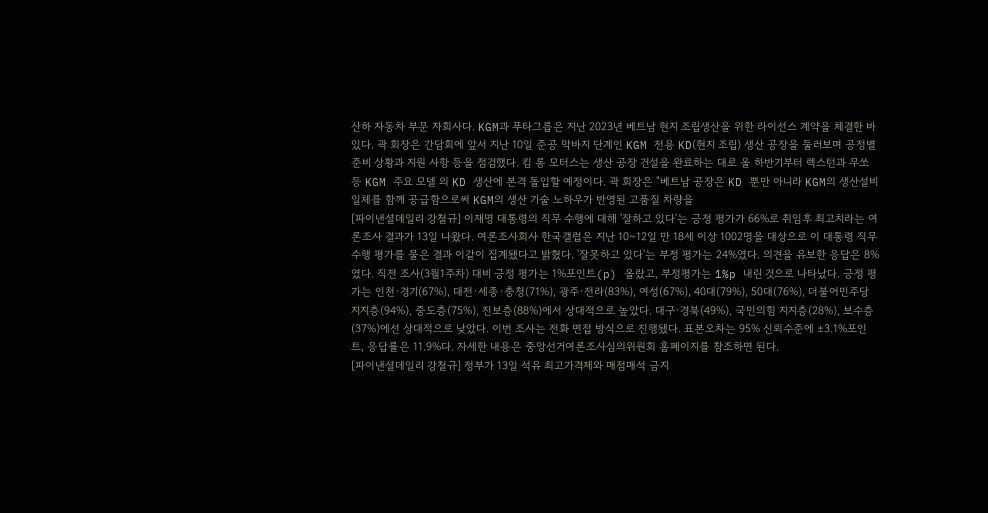산하 자동차 부문 자회사다. KGM과 푸타그릅은 지난 2023년 베트남 현지 조립생산을 위한 라이선스 계약을 체결한 바 있다. 곽 회장은 간담회에 앞서 지난 10일 준공 막바지 단계인 KGM 전용 KD(현지 조립) 생산 공장을 둘러보며 공정별 준비 상황과 지원 사항 등을 점검했다. 킴 롱 모터스는 생산 공장 건설을 완료하는 대로 올 하반기부터 렉스턴과 무쏘 등 KGM 주요 모델 의 KD 생산에 본격 돌입할 예정이다. 곽 회장은 "베트남 공장은 KD 뿐만 아니라 KGM의 생산설비 일체를 함께 공급함으로써 KGM의 생산 기술 노하우가 반영된 고품질 차량을
[파이낸셜데일리 강철규] 이재명 대통령의 직무 수행에 대해 '잘하고 있다'는 긍정 평가가 66%로 취임후 최고치라는 여론조사 결과가 13일 나왔다. 여론조사회사 한국갤럽은 지난 10~12일 만 18세 이상 1002명을 대상으로 이 대통령 직무 수행 평가를 물은 결과 이같이 집계됐다고 밝혔다. '잘못하고 있다'는 부정 평가는 24%였다. 의견을 유보한 응답은 8%였다. 직전 조사(3월1주차) 대비 긍정 평가는 1%포인트(p) 올랐고, 부정평가는 1%p 내린 것으로 나타났다. 긍정 평가는 인천·경기(67%), 대전·세종·충청(71%), 광주·전라(83%), 여성(67%), 40대(79%), 50대(76%), 더불어민주당 지지층(94%), 중도층(75%), 진보층(88%)에서 상대적으로 높았다. 대구·경북(49%), 국민의힘 지지층(28%), 보수층(37%)에선 상대적으로 낮았다. 이번 조사는 전화 면접 방식으로 진행됐다. 표본오차는 95% 신뢰수준에 ±3.1%포인트, 응답률은 11.9%다. 자세한 내용은 중앙선거여론조사심의위원회 홈페이지를 참조하면 된다.
[파이낸셜데일리 강철규] 정부가 13일 석유 최고가격제와 매점매석 금지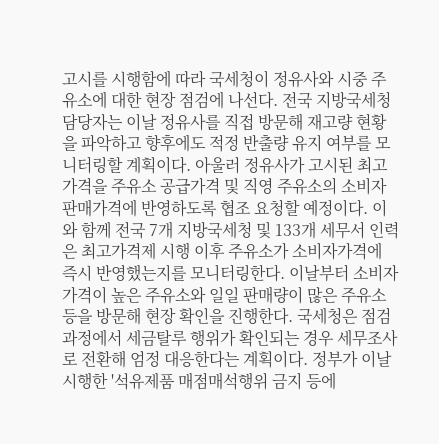고시를 시행함에 따라 국세청이 정유사와 시중 주유소에 대한 현장 점검에 나선다. 전국 지방국세청 담당자는 이날 정유사를 직접 방문해 재고량 현황을 파악하고 향후에도 적정 반출량 유지 여부를 모니터링할 계획이다. 아울러 정유사가 고시된 최고 가격을 주유소 공급가격 및 직영 주유소의 소비자 판매가격에 반영하도록 협조 요청할 예정이다. 이와 함께 전국 7개 지방국세청 및 133개 세무서 인력은 최고가격제 시행 이후 주유소가 소비자가격에 즉시 반영했는지를 모니터링한다. 이날부터 소비자가격이 높은 주유소와 일일 판매량이 많은 주유소 등을 방문해 현장 확인을 진행한다. 국세청은 점검 과정에서 세금탈루 행위가 확인되는 경우 세무조사로 전환해 엄정 대응한다는 계획이다. 정부가 이날 시행한 '석유제품 매점매석행위 금지 등에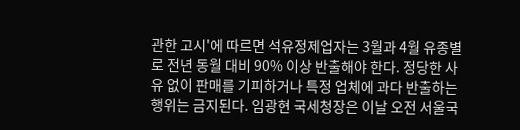관한 고시'에 따르면 석유정제업자는 3월과 4월 유종별로 전년 동월 대비 90% 이상 반출해야 한다. 정당한 사유 없이 판매를 기피하거나 특정 업체에 과다 반출하는 행위는 금지된다. 임광현 국세청장은 이날 오전 서울국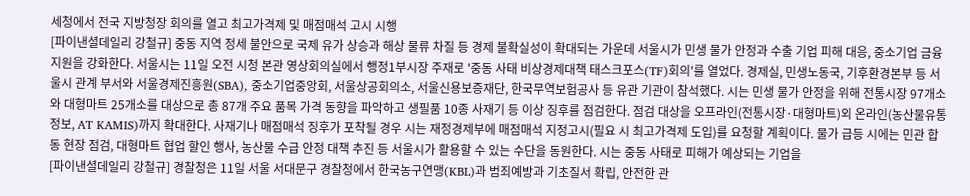세청에서 전국 지방청장 회의를 열고 최고가격제 및 매점매석 고시 시행
[파이낸셜데일리 강철규] 중동 지역 정세 불안으로 국제 유가 상승과 해상 물류 차질 등 경제 불확실성이 확대되는 가운데 서울시가 민생 물가 안정과 수출 기업 피해 대응, 중소기업 금융 지원을 강화한다. 서울시는 11일 오전 시청 본관 영상회의실에서 행정1부시장 주재로 '중동 사태 비상경제대책 태스크포스(TF)회의'를 열었다. 경제실, 민생노동국, 기후환경본부 등 서울시 관계 부서와 서울경제진흥원(SBA), 중소기업중앙회, 서울상공회의소, 서울신용보증재단, 한국무역보험공사 등 유관 기관이 참석했다. 시는 민생 물가 안정을 위해 전통시장 97개소와 대형마트 25개소를 대상으로 총 87개 주요 품목 가격 동향을 파악하고 생필품 10종 사재기 등 이상 징후를 점검한다. 점검 대상을 오프라인(전통시장·대형마트)외 온라인(농산물유통정보, AT KAMIS)까지 확대한다. 사재기나 매점매석 징후가 포착될 경우 시는 재정경제부에 매점매석 지정고시(필요 시 최고가격제 도입)를 요청할 계획이다. 물가 급등 시에는 민관 합동 현장 점검, 대형마트 협업 할인 행사, 농산물 수급 안정 대책 추진 등 서울시가 활용할 수 있는 수단을 동원한다. 시는 중동 사태로 피해가 예상되는 기업을
[파이낸셜데일리 강철규] 경찰청은 11일 서울 서대문구 경찰청에서 한국농구연맹(KBL)과 범죄예방과 기초질서 확립, 안전한 관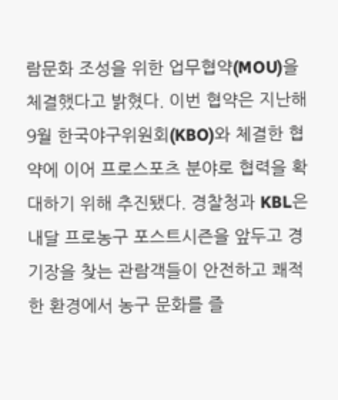람문화 조성을 위한 업무협약(MOU)을 체결했다고 밝혔다. 이번 협약은 지난해 9월 한국야구위원회(KBO)와 체결한 협약에 이어 프로스포츠 분야로 협력을 확대하기 위해 추진됐다. 경찰청과 KBL은 내달 프로농구 포스트시즌을 앞두고 경기장을 찾는 관람객들이 안전하고 쾌적한 환경에서 농구 문화를 즐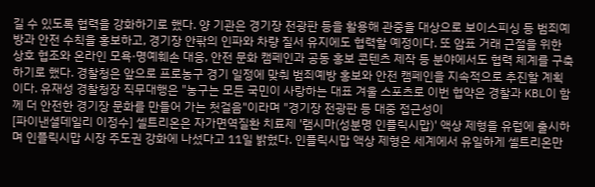길 수 있도록 협력을 강화하기로 했다. 양 기관은 경기장 전광판 등을 활용해 관중을 대상으로 보이스피싱 등 범죄예방과 안전 수칙을 홍보하고, 경기장 안팎의 인파와 차량 질서 유지에도 협력할 예정이다. 또 암표 거래 근절을 위한 상호 협조와 온라인 모욕·명예훼손 대응, 안전 문화 캠페인과 공동 홍보 콘텐츠 제작 등 분야에서도 협력 체계를 구축하기로 했다. 경찰청은 앞으로 프로농구 경기 일정에 맞춰 범죄예방 홍보와 안전 캠페인을 지속적으로 추진할 계획이다. 유재성 경찰청장 직무대행은 "농구는 모든 국민이 사랑하는 대표 겨울 스포츠로 이번 협약은 경찰과 KBL이 함께 더 안전한 경기장 문화를 만들어 가는 첫걸음"이라며 "경기장 전광판 등 대중 접근성이
[파이낸셜데일리 이정수] 셀트리온은 자가면역질환 치료제 '램시마(성분명 인플릭시맙)' 액상 제형을 유럽에 출시하며 인플릭시맙 시장 주도권 강화에 나섰다고 11일 밝혔다. 인플릭시맙 액상 제형은 세계에서 유일하게 셀트리온만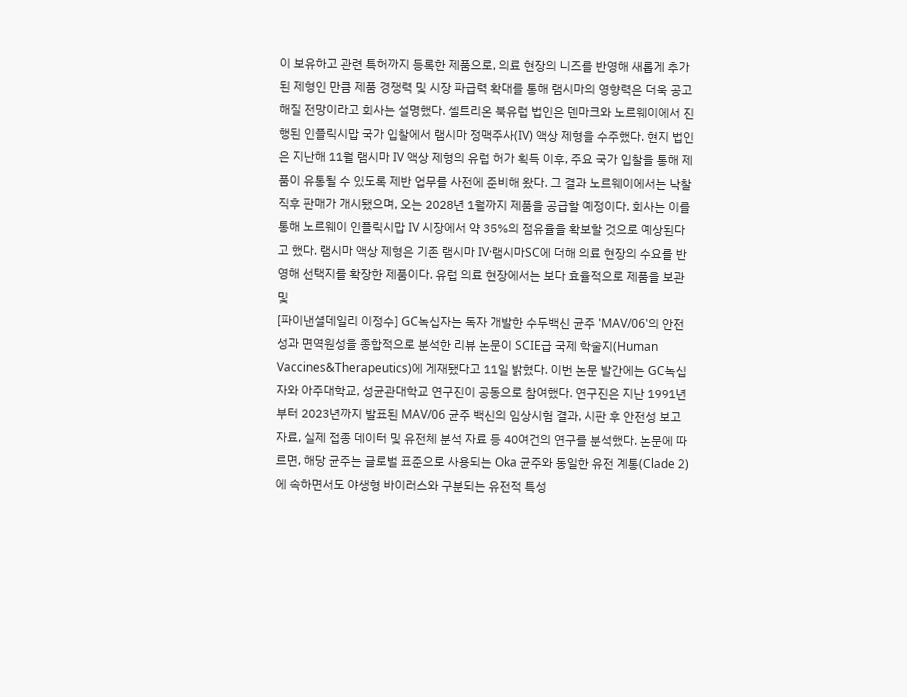이 보유하고 관련 특허까지 등록한 제품으로, 의료 현장의 니즈를 반영해 새롭게 추가된 제형인 만큼 제품 경쟁력 및 시장 파급력 확대를 통해 램시마의 영향력은 더욱 공고해질 전망이라고 회사는 설명했다. 셀트리온 북유럽 법인은 덴마크와 노르웨이에서 진행된 인플릭시맙 국가 입찰에서 램시마 정맥주사(IV) 액상 제형을 수주했다. 현지 법인은 지난해 11월 램시마 IV 액상 제형의 유럽 허가 획득 이후, 주요 국가 입찰을 통해 제품이 유통될 수 있도록 제반 업무를 사전에 준비해 왔다. 그 결과 노르웨이에서는 낙찰 직후 판매가 개시됐으며, 오는 2028년 1월까지 제품을 공급할 예정이다. 회사는 이를 통해 노르웨이 인플릭시맙 IV 시장에서 약 35%의 점유율을 확보할 것으로 예상된다고 했다. 램시마 액상 제형은 기존 램시마 IV·램시마SC에 더해 의료 현장의 수요를 반영해 선택지를 확장한 제품이다. 유럽 의료 현장에서는 보다 효율적으로 제품을 보관 및
[파이낸셜데일리 이정수] GC녹십자는 독자 개발한 수두백신 균주 'MAV/06'의 안전성과 면역원성을 종합적으로 분석한 리뷰 논문이 SCIE급 국제 학술지(Human Vaccines&Therapeutics)에 게재됐다고 11일 밝혔다. 이번 논문 발간에는 GC녹십자와 아주대학교, 성균관대학교 연구진이 공동으로 참여했다. 연구진은 지난 1991년부터 2023년까지 발표된 MAV/06 균주 백신의 임상시험 결과, 시판 후 안전성 보고 자료, 실제 접종 데이터 및 유전체 분석 자료 등 40여건의 연구를 분석했다. 논문에 따르면, 해당 균주는 글로벌 표준으로 사용되는 Oka 균주와 동일한 유전 계통(Clade 2)에 속하면서도 야생형 바이러스와 구분되는 유전적 특성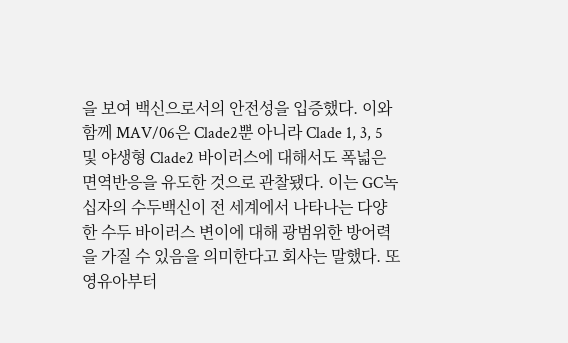을 보여 백신으로서의 안전성을 입증했다. 이와 함께 MAV/06은 Clade2뿐 아니라 Clade 1, 3, 5 및 야생형 Clade2 바이러스에 대해서도 폭넓은 면역반응을 유도한 것으로 관찰됐다. 이는 GC녹십자의 수두백신이 전 세계에서 나타나는 다양한 수두 바이러스 변이에 대해 광범위한 방어력을 가질 수 있음을 의미한다고 회사는 말했다. 또 영유아부터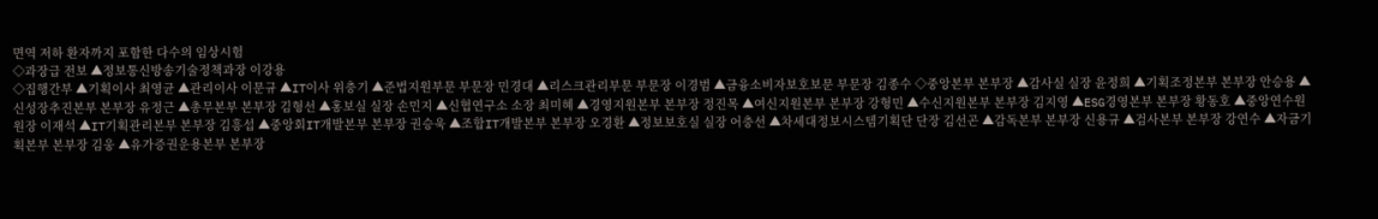면역 저하 환자까지 포함한 다수의 임상시험
◇과장급 전보 ▲정보통신방송기술정책과장 이강용
◇집행간부 ▲기획이사 최영균 ▲관리이사 이문규 ▲IT이사 위충기 ▲준법지원부문 부문장 민경대 ▲리스크관리부문 부문장 이경범 ▲금융소비자보호보문 부문장 김종수 ◇중앙본부 본부장 ▲감사실 실장 윤정희 ▲기획조정본부 본부장 안승용 ▲신성장추진본부 본부장 유정근 ▲총무본부 본부장 김형선 ▲홍보실 실장 손민지 ▲신협연구소 소장 최미혜 ▲경영지원본부 본부장 정진목 ▲여신지원본부 본부장 강형민 ▲수신지원본부 본부장 김지영 ▲ESG경영본부 본부장 황동호 ▲중앙연수원 원장 이재석 ▲IT기획관리본부 본부장 김흥섭 ▲중앙회IT개발본부 본부장 권승욱 ▲조합IT개발본부 본부장 오경환 ▲정보보호실 실장 어충선 ▲차세대정보시스템기획단 단장 김선곤 ▲감독본부 본부장 신용규 ▲검사본부 본부장 강연수 ▲자금기획본부 본부장 김웅 ▲유가증권운용본부 본부장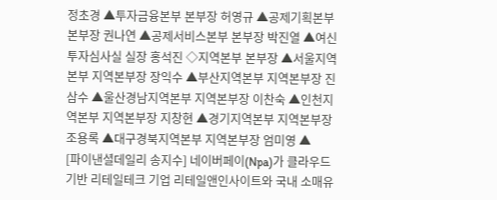정초경 ▲투자금융본부 본부장 허영규 ▲공제기획본부 본부장 권나연 ▲공제서비스본부 본부장 박진열 ▲여신투자심사실 실장 홍석진 ◇지역본부 본부장 ▲서울지역본부 지역본부장 장익수 ▲부산지역본부 지역본부장 진삼수 ▲울산경남지역본부 지역본부장 이찬숙 ▲인천지역본부 지역본부장 지창현 ▲경기지역본부 지역본부장 조용록 ▲대구경북지역본부 지역본부장 엄미영 ▲
[파이낸셜데일리 송지수] 네이버페이(Npa)가 클라우드 기반 리테일테크 기업 리테일앤인사이트와 국내 소매유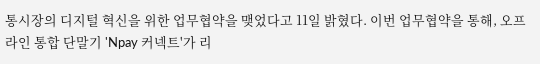통시장의 디지털 혁신을 위한 업무협약을 맺었다고 11일 밝혔다. 이번 업무협약을 통해, 오프라인 통합 단말기 'Npay 커넥트'가 리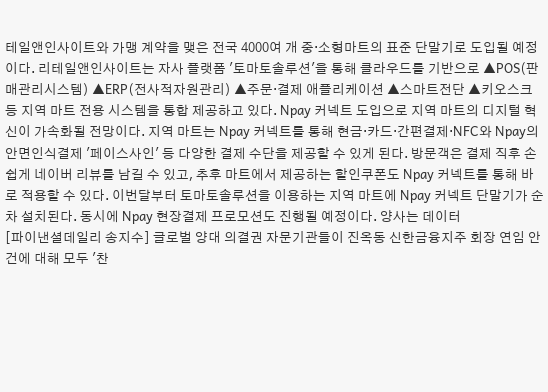테일앤인사이트와 가맹 계약을 맺은 전국 4000여 개 중·소형마트의 표준 단말기로 도입될 예정이다. 리테일앤인사이트는 자사 플랫폼 '토마토솔루션'을 통해 클라우드를 기반으로 ▲POS(판매관리시스템) ▲ERP(전사적자원관리) ▲주문·결제 애플리케이션 ▲스마트전단 ▲키오스크 등 지역 마트 전용 시스템을 통합 제공하고 있다. Npay 커넥트 도입으로 지역 마트의 디지털 혁신이 가속화될 전망이다. 지역 마트는 Npay 커넥트를 통해 현금·카드·간편결제·NFC와 Npay의 안면인식결제 '페이스사인' 등 다양한 결제 수단을 제공할 수 있게 된다. 방문객은 결제 직후 손쉽게 네이버 리뷰를 남길 수 있고, 추후 마트에서 제공하는 할인쿠폰도 Npay 커넥트를 통해 바로 적용할 수 있다. 이번달부터 토마토솔루션을 이용하는 지역 마트에 Npay 커넥트 단말기가 순차 설치된다. 동시에 Npay 현장결제 프로모션도 진행될 예정이다. 양사는 데이터
[파이낸셜데일리 송지수] 글로벌 양대 의결권 자문기관들이 진옥동 신한금융지주 회장 연임 안건에 대해 모두 '찬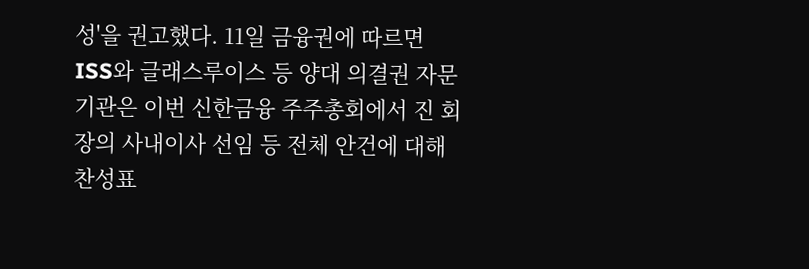성'을 권고했다. 11일 금융권에 따르면 ISS와 글래스루이스 등 양대 의결권 자문기관은 이번 신한금융 주주총회에서 진 회장의 사내이사 선임 등 전체 안건에 대해 찬성표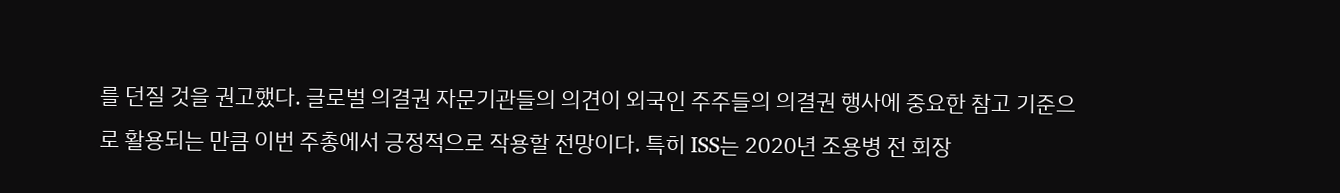를 던질 것을 권고했다. 글로벌 의결권 자문기관들의 의견이 외국인 주주들의 의결권 행사에 중요한 참고 기준으로 활용되는 만큼 이번 주총에서 긍정적으로 작용할 전망이다. 특히 ISS는 2020년 조용병 전 회장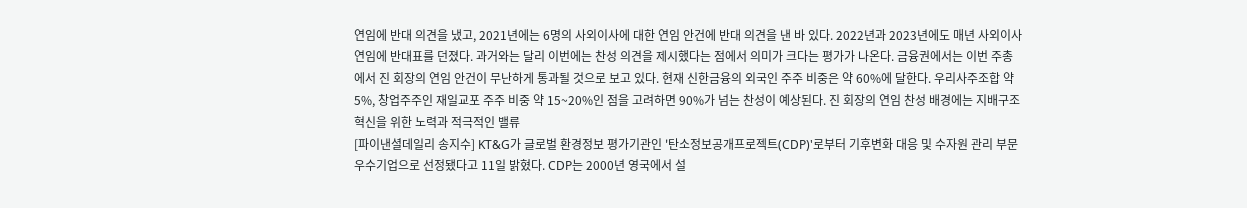연임에 반대 의견을 냈고, 2021년에는 6명의 사외이사에 대한 연임 안건에 반대 의견을 낸 바 있다. 2022년과 2023년에도 매년 사외이사 연임에 반대표를 던졌다. 과거와는 달리 이번에는 찬성 의견을 제시했다는 점에서 의미가 크다는 평가가 나온다. 금융권에서는 이번 주총에서 진 회장의 연임 안건이 무난하게 통과될 것으로 보고 있다. 현재 신한금융의 외국인 주주 비중은 약 60%에 달한다. 우리사주조합 약 5%, 창업주주인 재일교포 주주 비중 약 15~20%인 점을 고려하면 90%가 넘는 찬성이 예상된다. 진 회장의 연임 찬성 배경에는 지배구조 혁신을 위한 노력과 적극적인 밸류
[파이낸셜데일리 송지수] KT&G가 글로벌 환경정보 평가기관인 '탄소정보공개프로젝트(CDP)'로부터 기후변화 대응 및 수자원 관리 부문 우수기업으로 선정됐다고 11일 밝혔다. CDP는 2000년 영국에서 설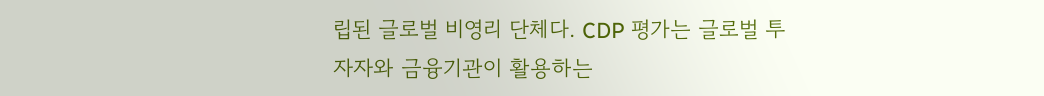립된 글로벌 비영리 단체다. CDP 평가는 글로벌 투자자와 금융기관이 활용하는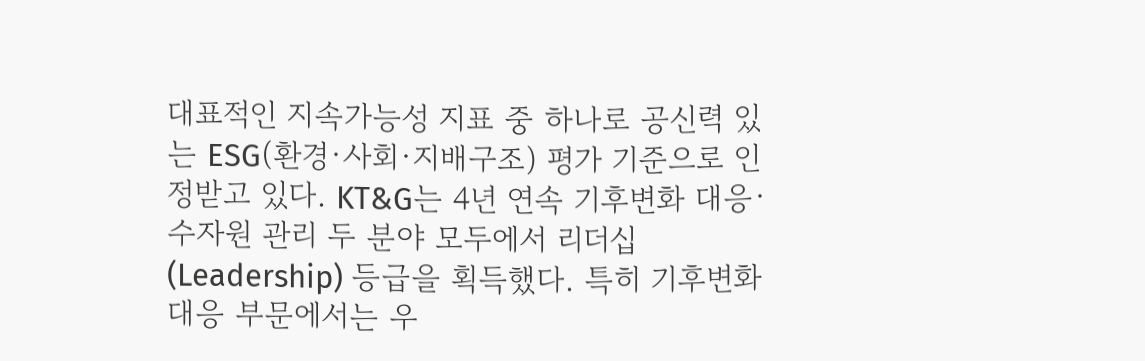대표적인 지속가능성 지표 중 하나로 공신력 있는 ESG(환경·사회·지배구조) 평가 기준으로 인정받고 있다. KT&G는 4년 연속 기후변화 대응·수자원 관리 두 분야 모두에서 리더십(Leadership) 등급을 획득했다. 특히 기후변화 대응 부문에서는 우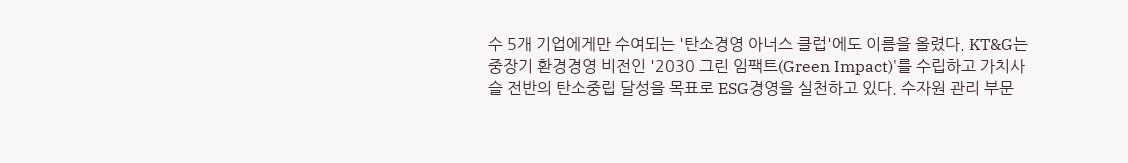수 5개 기업에게만 수여되는 '탄소경영 아너스 클럽'에도 이름을 올렸다. KT&G는 중장기 환경경영 비전인 '2030 그린 임팩트(Green Impact)'를 수립하고 가치사슬 전반의 탄소중립 달성을 목표로 ESG경영을 실천하고 있다. 수자원 관리 부문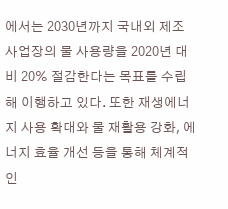에서는 2030년까지 국내외 제조 사업장의 물 사용량을 2020년 대비 20% 절감한다는 목표를 수립해 이행하고 있다. 또한 재생에너지 사용 확대와 물 재활용 강화, 에너지 효율 개선 등을 통해 체계적인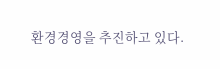환경경영을 추진하고 있다.